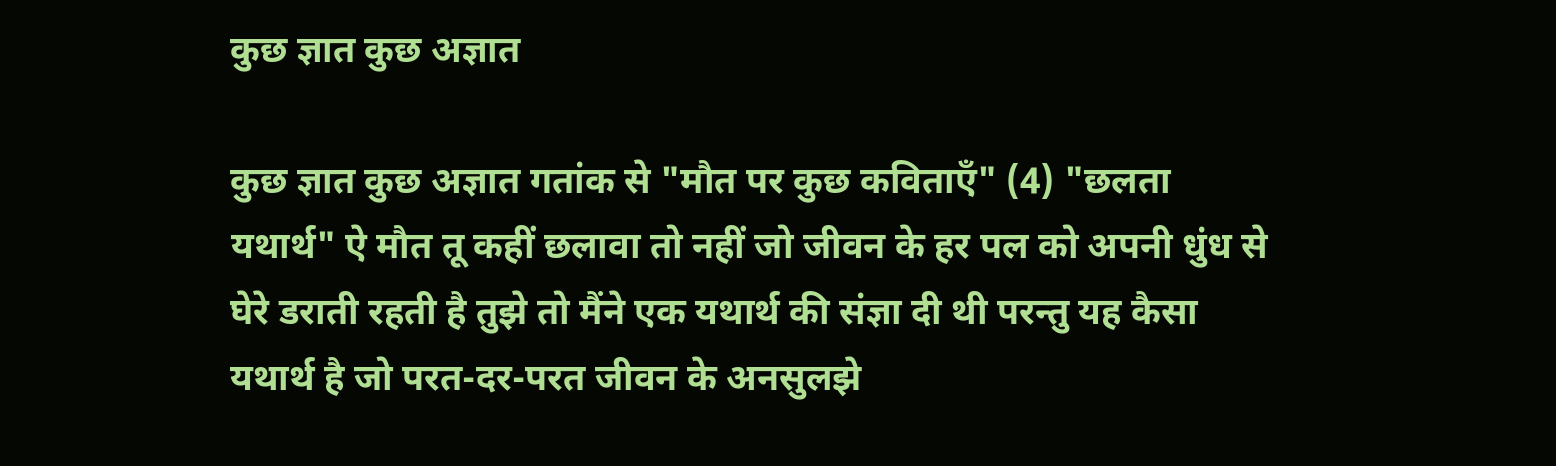कुछ ज्ञात कुछ अज्ञात

कुछ ज्ञात कुछ अज्ञात गतांक से "मौत पर कुछ कविताएँ" (4) "छलता यथार्थ" ऐ मौत तू कहीं छलावा तो नहीं जो जीवन के हर पल को अपनी धुंध से घेरे डराती रहती है तुझे तो मैंने एक यथार्थ की संज्ञा दी थी परन्तु यह कैसा यथार्थ है जो परत-दर-परत जीवन के अनसुलझे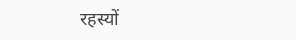रहस्यों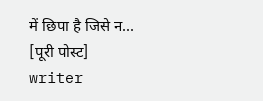में छिपा है जिसे न... [पूरी पोस्ट]
writer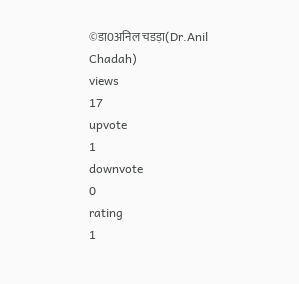©डा0अनिल चडड़ा(Dr.Anil Chadah)
views
17
upvote
1
downvote
0
rating
1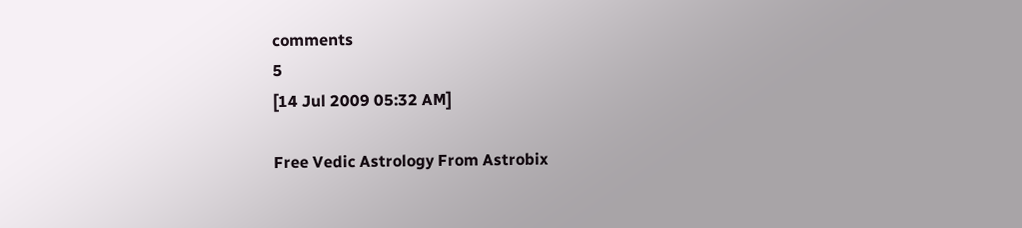comments
5
[14 Jul 2009 05:32 AM]

Free Vedic Astrology From Astrobix